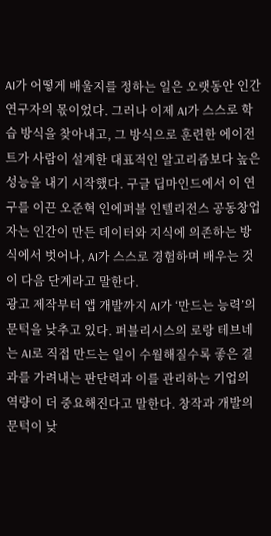AI가 어떻게 배울지를 정하는 일은 오랫동안 인간 연구자의 몫이었다. 그러나 이제 AI가 스스로 학습 방식을 찾아내고, 그 방식으로 훈련한 에이전트가 사람이 설계한 대표적인 알고리즘보다 높은 성능을 내기 시작했다. 구글 딥마인드에서 이 연구를 이끈 오준혁 인에퍼블 인텔리전스 공동창업자는 인간이 만든 데이터와 지식에 의존하는 방식에서 벗어나, AI가 스스로 경험하며 배우는 것이 다음 단계라고 말한다.
광고 제작부터 앱 개발까지 AI가 ‘만드는 능력’의 문턱을 낮추고 있다. 퍼블리시스의 로랑 테브네는 AI로 직접 만드는 일이 수월해질수록 좋은 결과를 가려내는 판단력과 이를 관리하는 기업의 역량이 더 중요해진다고 말한다. 창작과 개발의 문턱이 낮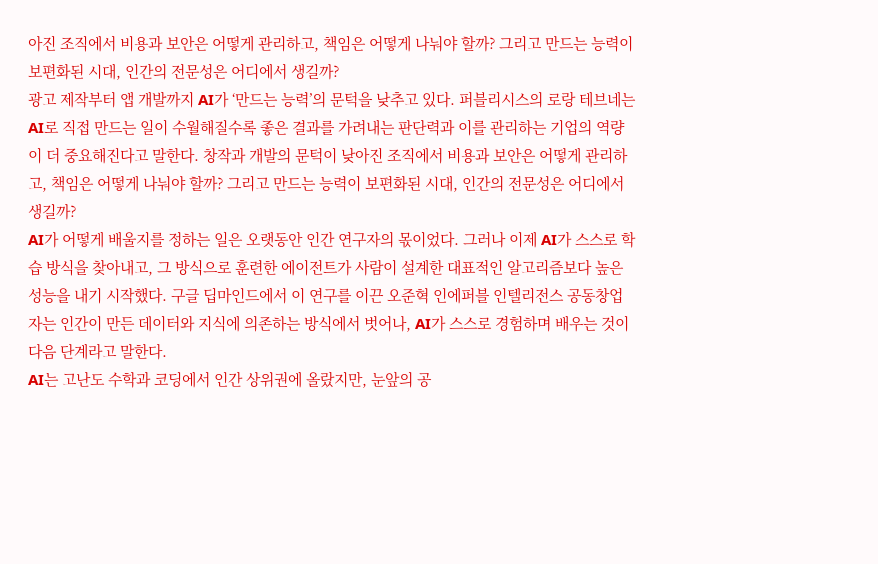아진 조직에서 비용과 보안은 어떻게 관리하고, 책임은 어떻게 나눠야 할까? 그리고 만드는 능력이 보편화된 시대, 인간의 전문성은 어디에서 생길까?
광고 제작부터 앱 개발까지 AI가 ‘만드는 능력’의 문턱을 낮추고 있다. 퍼블리시스의 로랑 테브네는 AI로 직접 만드는 일이 수월해질수록 좋은 결과를 가려내는 판단력과 이를 관리하는 기업의 역량이 더 중요해진다고 말한다. 창작과 개발의 문턱이 낮아진 조직에서 비용과 보안은 어떻게 관리하고, 책임은 어떻게 나눠야 할까? 그리고 만드는 능력이 보편화된 시대, 인간의 전문성은 어디에서 생길까?
AI가 어떻게 배울지를 정하는 일은 오랫동안 인간 연구자의 몫이었다. 그러나 이제 AI가 스스로 학습 방식을 찾아내고, 그 방식으로 훈련한 에이전트가 사람이 설계한 대표적인 알고리즘보다 높은 성능을 내기 시작했다. 구글 딥마인드에서 이 연구를 이끈 오준혁 인에퍼블 인텔리전스 공동창업자는 인간이 만든 데이터와 지식에 의존하는 방식에서 벗어나, AI가 스스로 경험하며 배우는 것이 다음 단계라고 말한다.
AI는 고난도 수학과 코딩에서 인간 상위권에 올랐지만, 눈앞의 공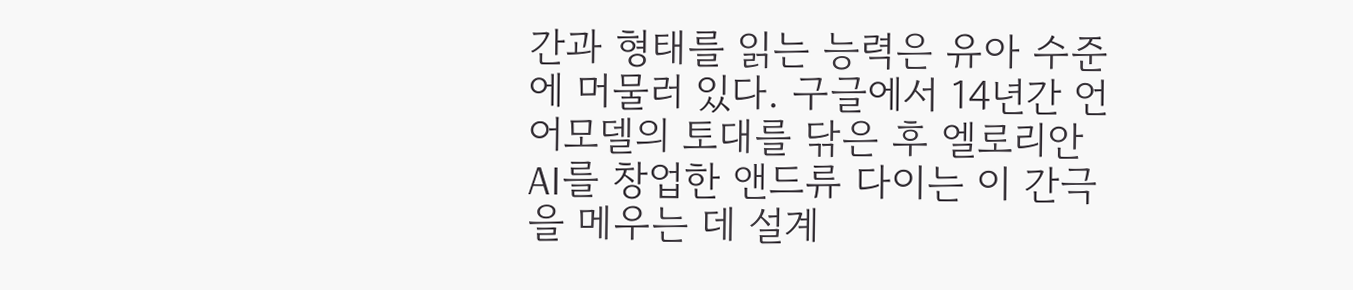간과 형태를 읽는 능력은 유아 수준에 머물러 있다. 구글에서 14년간 언어모델의 토대를 닦은 후 엘로리안 AI를 창업한 앤드류 다이는 이 간극을 메우는 데 설계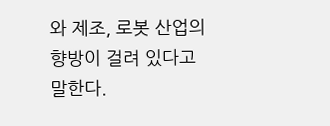와 제조, 로봇 산업의 향방이 걸려 있다고 말한다.